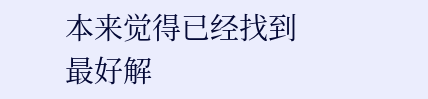本来觉得已经找到最好解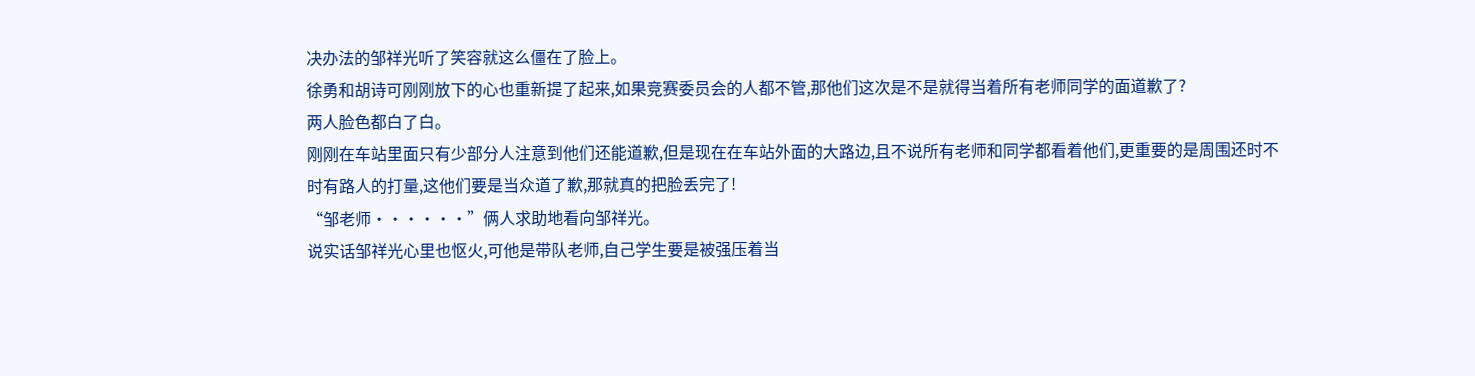决办法的邹祥光听了笑容就这么僵在了脸上。
徐勇和胡诗可刚刚放下的心也重新提了起来,如果竞赛委员会的人都不管,那他们这次是不是就得当着所有老师同学的面道歉了?
两人脸色都白了白。
刚刚在车站里面只有少部分人注意到他们还能道歉,但是现在在车站外面的大路边,且不说所有老师和同学都看着他们,更重要的是周围还时不时有路人的打量,这他们要是当众道了歉,那就真的把脸丢完了!
“邹老师······”俩人求助地看向邹祥光。
说实话邹祥光心里也怄火,可他是带队老师,自己学生要是被强压着当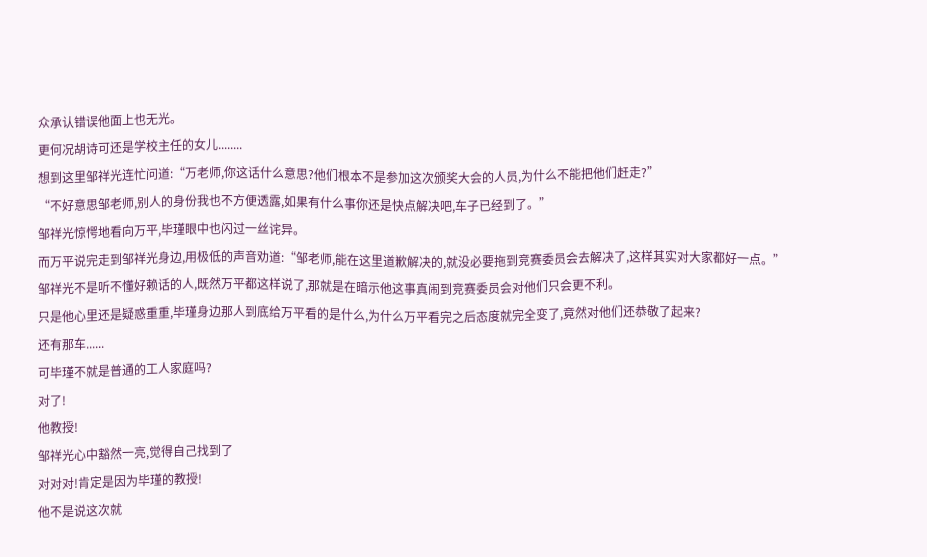众承认错误他面上也无光。
更何况胡诗可还是学校主任的女儿........
想到这里邹祥光连忙问道:“万老师,你这话什么意思?他们根本不是参加这次颁奖大会的人员,为什么不能把他们赶走?”
“不好意思邹老师,别人的身份我也不方便透露,如果有什么事你还是快点解决吧,车子已经到了。”
邹祥光惊愕地看向万平,毕瑾眼中也闪过一丝诧异。
而万平说完走到邹祥光身边,用极低的声音劝道:“邹老师,能在这里道歉解决的,就没必要拖到竞赛委员会去解决了,这样其实对大家都好一点。”
邹祥光不是听不懂好赖话的人,既然万平都这样说了,那就是在暗示他这事真闹到竞赛委员会对他们只会更不利。
只是他心里还是疑惑重重,毕瑾身边那人到底给万平看的是什么,为什么万平看完之后态度就完全变了,竟然对他们还恭敬了起来?
还有那车......
可毕瑾不就是普通的工人家庭吗?
对了!
他教授!
邹祥光心中豁然一亮,觉得自己找到了
对对对!肯定是因为毕瑾的教授!
他不是说这次就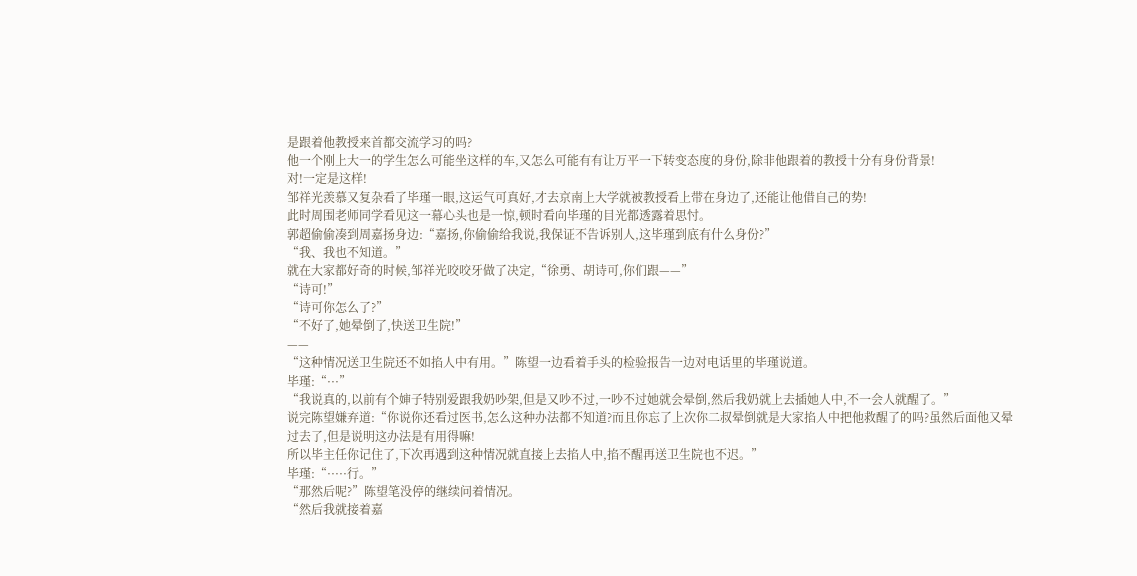是跟着他教授来首都交流学习的吗?
他一个刚上大一的学生怎么可能坐这样的车,又怎么可能有有让万平一下转变态度的身份,除非他跟着的教授十分有身份背景!
对!一定是这样!
邹祥光羡慕又复杂看了毕瑾一眼,这运气可真好,才去京南上大学就被教授看上带在身边了,还能让他借自己的势!
此时周围老师同学看见这一幕心头也是一惊,顿时看向毕瑾的目光都透露着思忖。
郭超偷偷凑到周嘉扬身边:“嘉扬,你偷偷给我说,我保证不告诉别人,这毕瑾到底有什么身份?”
“我、我也不知道。”
就在大家都好奇的时候,邹祥光咬咬牙做了决定,“徐勇、胡诗可,你们跟——”
“诗可!”
“诗可你怎么了?”
“不好了,她晕倒了,快送卫生院!”
——
“这种情况送卫生院还不如掐人中有用。”陈望一边看着手头的检验报告一边对电话里的毕瑾说道。
毕瑾:“···”
“我说真的,以前有个婶子特别爱跟我奶吵架,但是又吵不过,一吵不过她就会晕倒,然后我奶就上去插她人中,不一会人就醒了。”
说完陈望嫌弃道:“你说你还看过医书,怎么这种办法都不知道?而且你忘了上次你二叔晕倒就是大家掐人中把他救醒了的吗?虽然后面他又晕过去了,但是说明这办法是有用得嘛!
所以毕主任你记住了,下次再遇到这种情况就直接上去掐人中,掐不醒再送卫生院也不迟。”
毕瑾:“·····行。”
“那然后呢?”陈望笔没停的继续问着情况。
“然后我就接着嘉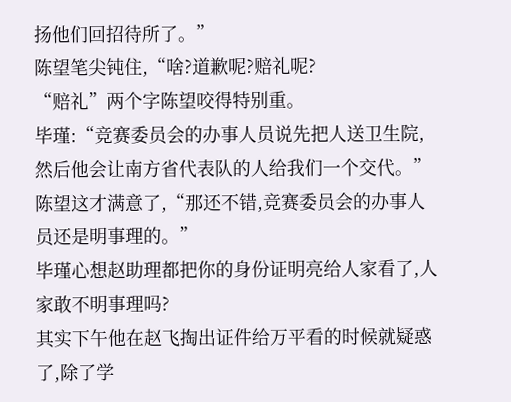扬他们回招待所了。”
陈望笔尖钝住,“啥?道歉呢?赔礼呢?
“赔礼”两个字陈望咬得特别重。
毕瑾:“竞赛委员会的办事人员说先把人送卫生院,然后他会让南方省代表队的人给我们一个交代。”
陈望这才满意了,“那还不错,竞赛委员会的办事人员还是明事理的。”
毕瑾心想赵助理都把你的身份证明亮给人家看了,人家敢不明事理吗?
其实下午他在赵飞掏出证件给万平看的时候就疑惑了,除了学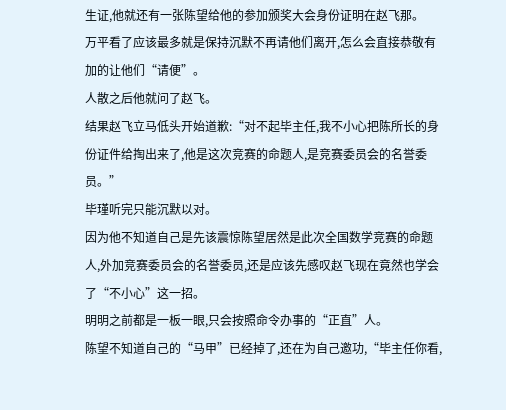生证,他就还有一张陈望给他的参加颁奖大会身份证明在赵飞那。
万平看了应该最多就是保持沉默不再请他们离开,怎么会直接恭敬有加的让他们“请便”。
人散之后他就问了赵飞。
结果赵飞立马低头开始道歉:“对不起毕主任,我不小心把陈所长的身份证件给掏出来了,他是这次竞赛的命题人,是竞赛委员会的名誉委员。”
毕瑾听完只能沉默以对。
因为他不知道自己是先该震惊陈望居然是此次全国数学竞赛的命题人,外加竞赛委员会的名誉委员,还是应该先感叹赵飞现在竟然也学会了“不小心”这一招。
明明之前都是一板一眼,只会按照命令办事的“正直”人。
陈望不知道自己的“马甲”已经掉了,还在为自己邀功,“毕主任你看,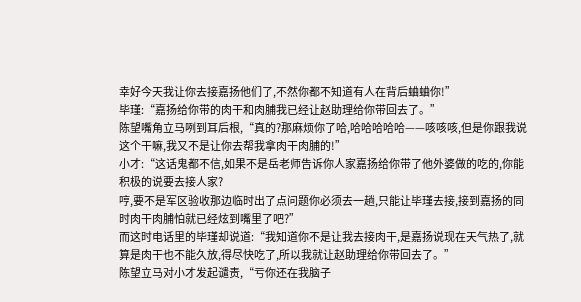幸好今天我让你去接嘉扬他们了,不然你都不知道有人在背后蛐蛐你!”
毕瑾:“嘉扬给你带的肉干和肉脯我已经让赵助理给你带回去了。”
陈望嘴角立马咧到耳后根,“真的?那麻烦你了哈,哈哈哈哈哈——咳咳咳,但是你跟我说这个干嘛,我又不是让你去帮我拿肉干肉脯的!”
小才:“这话鬼都不信,如果不是岳老师告诉你人家嘉扬给你带了他外婆做的吃的,你能积极的说要去接人家?
哼,要不是军区验收那边临时出了点问题你必须去一趟,只能让毕瑾去接,接到嘉扬的同时肉干肉脯怕就已经炫到嘴里了吧?”
而这时电话里的毕瑾却说道:“我知道你不是让我去接肉干,是嘉扬说现在天气热了,就算是肉干也不能久放,得尽快吃了,所以我就让赵助理给你带回去了。”
陈望立马对小才发起谴责,“亏你还在我脑子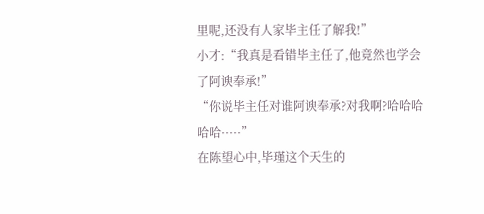里呢,还没有人家毕主任了解我!”
小才:“我真是看错毕主任了,他竟然也学会了阿谀奉承!”
“你说毕主任对谁阿谀奉承?对我啊?哈哈哈哈哈·····”
在陈望心中,毕瑾这个天生的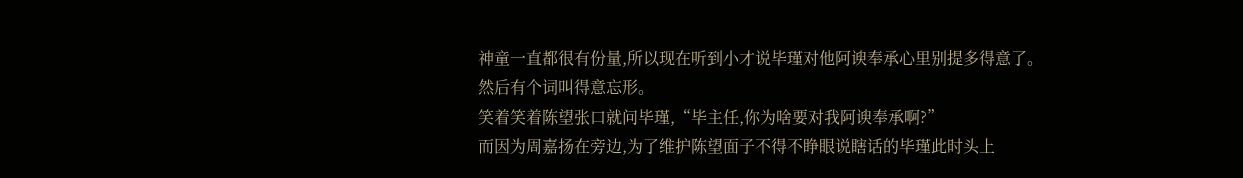神童一直都很有份量,所以现在听到小才说毕瑾对他阿谀奉承心里别提多得意了。
然后有个词叫得意忘形。
笑着笑着陈望张口就问毕瑾,“毕主任,你为啥要对我阿谀奉承啊?”
而因为周嘉扬在旁边,为了维护陈望面子不得不睁眼说瞎话的毕瑾此时头上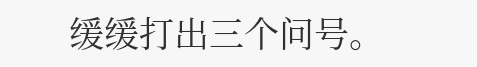缓缓打出三个问号。